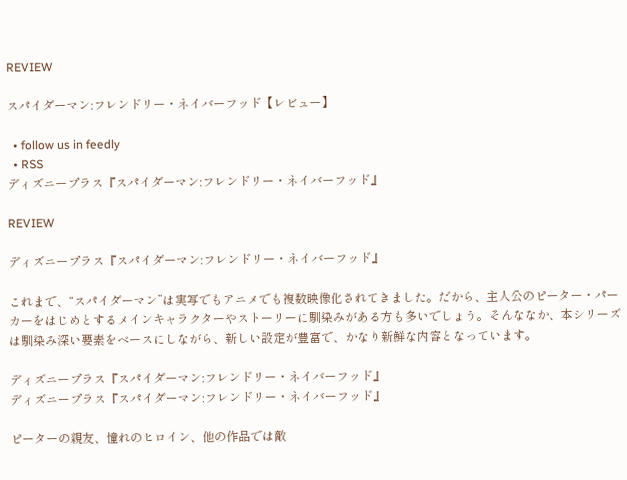REVIEW

スパイダーマン:フレンドリー・ネイバーフッド【レビュー】

  • follow us in feedly
  • RSS
ディズニープラス『スパイダーマン:フレンドリー・ネイバーフッド』

REVIEW

ディズニープラス『スパイダーマン:フレンドリー・ネイバーフッド』

これまで、“スパイダーマン”は実写でもアニメでも複数映像化されてきました。だから、主人公のピーター・パーカーをはじめとするメインキャラクターやストーリーに馴染みがある方も多いでしょう。そんななか、本シリーズは馴染み深い要素をベースにしながら、新しい設定が豊富で、かなり新鮮な内容となっています。

ディズニープラス『スパイダーマン:フレンドリー・ネイバーフッド』
ディズニープラス『スパイダーマン:フレンドリー・ネイバーフッド』

ピーターの親友、憧れのヒロイン、他の作品では敵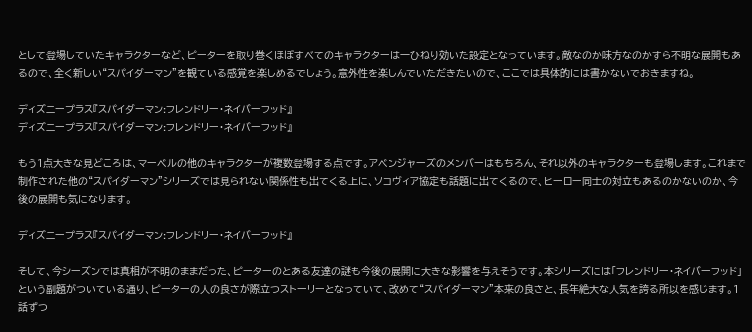として登場していたキャラクターなど、ピーターを取り巻くほぼすべてのキャラクターは一ひねり効いた設定となっています。敵なのか味方なのかすら不明な展開もあるので、全く新しい“スパイダーマン”を観ている感覚を楽しめるでしょう。意外性を楽しんでいただきたいので、ここでは具体的には書かないでおきますね。

ディズニープラス『スパイダーマン:フレンドリー・ネイバーフッド』
ディズニープラス『スパイダーマン:フレンドリー・ネイバーフッド』

もう1点大きな見どころは、マーベルの他のキャラクターが複数登場する点です。アベンジャーズのメンバーはもちろん、それ以外のキャラクターも登場します。これまで制作された他の“スパイダーマン”シリーズでは見られない関係性も出てくる上に、ソコヴィア協定も話題に出てくるので、ヒーロー同士の対立もあるのかないのか、今後の展開も気になります。

ディズニープラス『スパイダーマン:フレンドリー・ネイバーフッド』

そして、今シーズンでは真相が不明のままだった、ピーターのとある友達の謎も今後の展開に大きな影響を与えそうです。本シリーズには「フレンドリー・ネイバーフッド」という副題がついている通り、ピーターの人の良さが際立つストーリーとなっていて、改めて“スパイダーマン”本来の良さと、長年絶大な人気を誇る所以を感じます。1話ずつ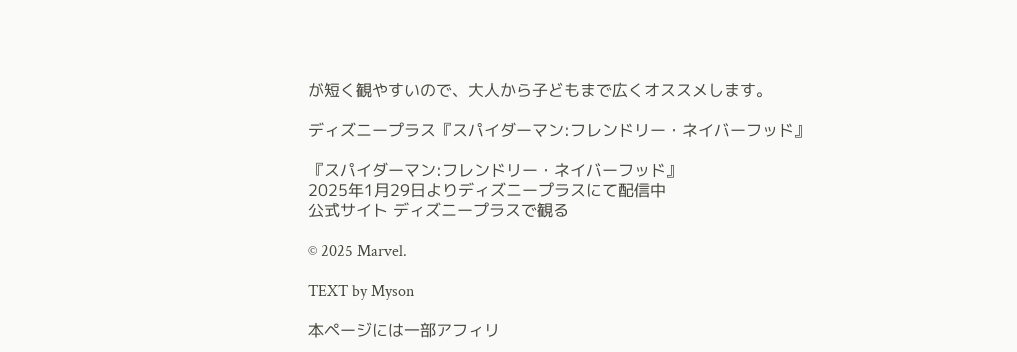が短く観やすいので、大人から子どもまで広くオススメします。

ディズニープラス『スパイダーマン:フレンドリー・ネイバーフッド』

『スパイダーマン:フレンドリー・ネイバーフッド』
2025年1月29日よりディズニープラスにて配信中
公式サイト ディズニープラスで観る

© 2025 Marvel.

TEXT by Myson

本ページには一部アフィリ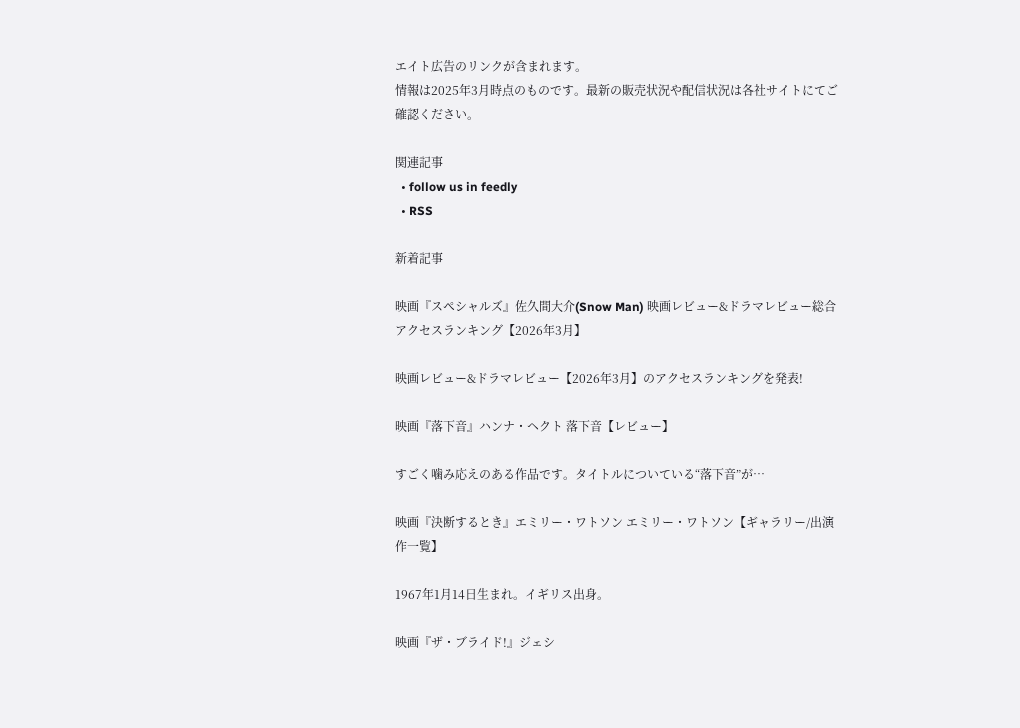エイト広告のリンクが含まれます。
情報は2025年3月時点のものです。最新の販売状況や配信状況は各社サイトにてご確認ください。

関連記事
  • follow us in feedly
  • RSS

新着記事

映画『スペシャルズ』佐久間大介(Snow Man) 映画レビュー&ドラマレビュー総合アクセスランキング【2026年3月】

映画レビュー&ドラマレビュー【2026年3月】のアクセスランキングを発表!

映画『落下音』ハンナ・ヘクト 落下音【レビュー】

すごく噛み応えのある作品です。タイトルについている“落下音”が…

映画『決断するとき』エミリー・ワトソン エミリー・ワトソン【ギャラリー/出演作一覧】

1967年1月14日生まれ。イギリス出身。

映画『ザ・ブライド!』ジェシ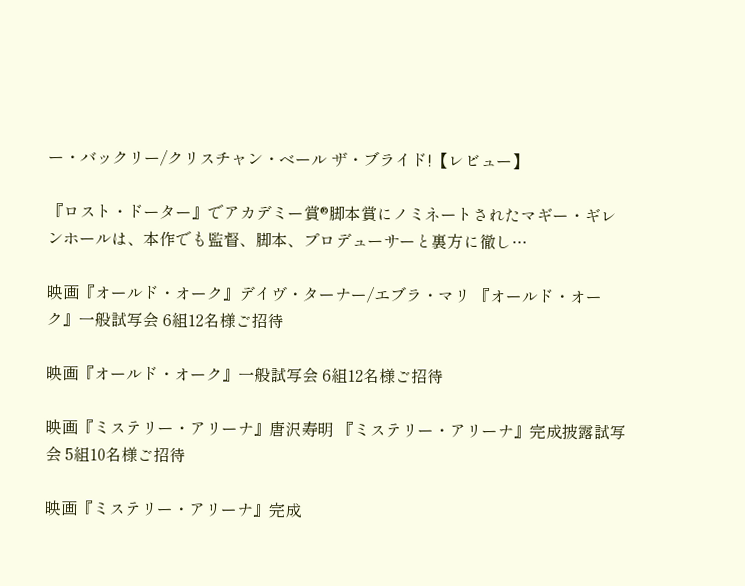ー・バックリー/クリスチャン・ベール ザ・ブライド!【レビュー】

『ロスト・ドーター』でアカデミー賞®脚本賞にノミネートされたマギー・ギレンホールは、本作でも監督、脚本、プロデューサーと裏方に徹し…

映画『オールド・オーク』デイヴ・ターナー/エブラ・マリ 『オールド・オーク』一般試写会 6組12名様ご招待

映画『オールド・オーク』一般試写会 6組12名様ご招待

映画『ミステリー・アリーナ』唐沢寿明 『ミステリー・アリーナ』完成披露試写会 5組10名様ご招待

映画『ミステリー・アリーナ』完成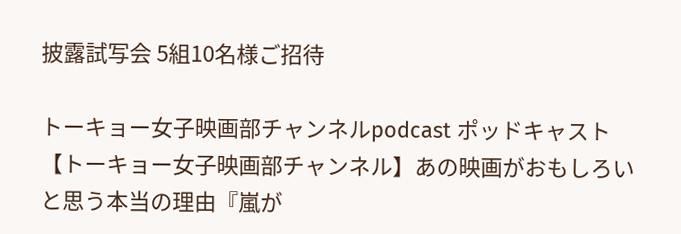披露試写会 5組10名様ご招待

トーキョー女子映画部チャンネルpodcast ポッドキャスト【トーキョー女子映画部チャンネル】あの映画がおもしろいと思う本当の理由『嵐が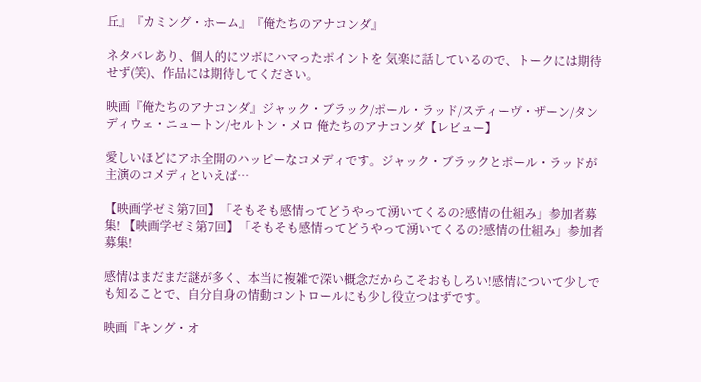丘』『カミング・ホーム』『俺たちのアナコンダ』

ネタバレあり、個人的にツボにハマったポイントを 気楽に話しているので、トークには期待せず(笑)、作品には期待してください。

映画『俺たちのアナコンダ』ジャック・ブラック/ポール・ラッド/スティーヴ・ザーン/タンディウェ・ニュートン/セルトン・メロ 俺たちのアナコンダ【レビュー】

愛しいほどにアホ全開のハッピーなコメディです。ジャック・ブラックとポール・ラッドが主演のコメディといえば…

【映画学ゼミ第7回】「そもそも感情ってどうやって湧いてくるの?感情の仕組み」参加者募集! 【映画学ゼミ第7回】「そもそも感情ってどうやって湧いてくるの?感情の仕組み」参加者募集!

感情はまだまだ謎が多く、本当に複雑で深い概念だからこそおもしろい!感情について少しでも知ることで、自分自身の情動コントロールにも少し役立つはずです。

映画『キング・オ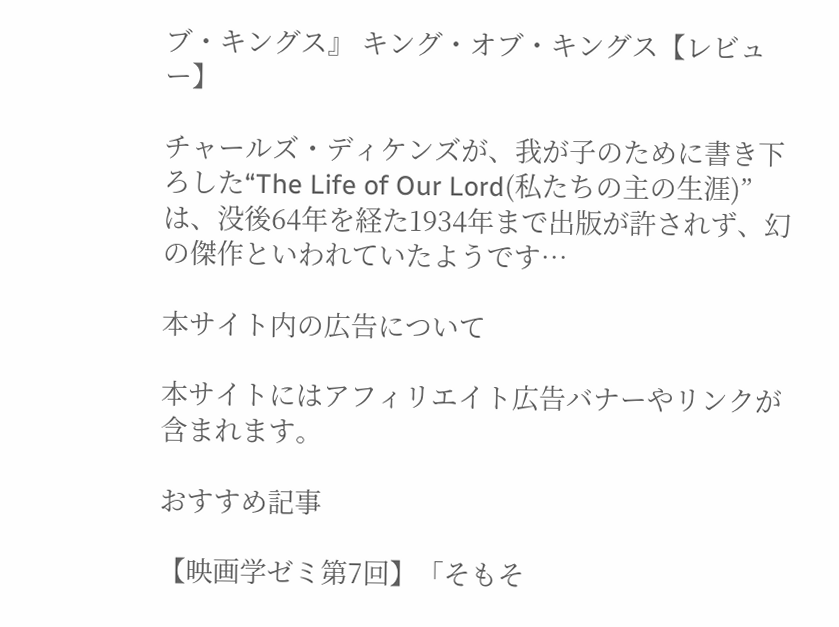ブ・キングス』 キング・オブ・キングス【レビュー】

チャールズ・ディケンズが、我が子のために書き下ろした“The Life of Our Lord(私たちの主の生涯)”は、没後64年を経た1934年まで出版が許されず、幻の傑作といわれていたようです…

本サイト内の広告について

本サイトにはアフィリエイト広告バナーやリンクが含まれます。

おすすめ記事

【映画学ゼミ第7回】「そもそ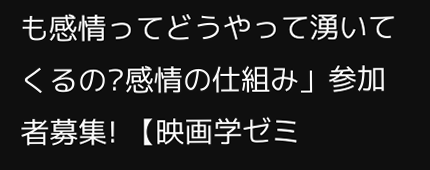も感情ってどうやって湧いてくるの?感情の仕組み」参加者募集! 【映画学ゼミ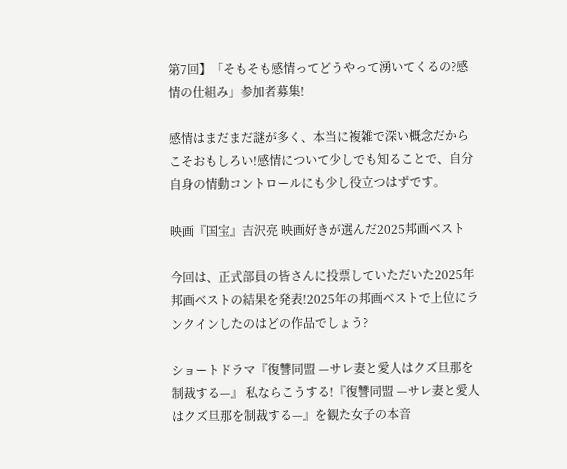第7回】「そもそも感情ってどうやって湧いてくるの?感情の仕組み」参加者募集!

感情はまだまだ謎が多く、本当に複雑で深い概念だからこそおもしろい!感情について少しでも知ることで、自分自身の情動コントロールにも少し役立つはずです。

映画『国宝』吉沢亮 映画好きが選んだ2025邦画ベスト

今回は、正式部員の皆さんに投票していただいた2025年邦画ベストの結果を発表!2025年の邦画ベストで上位にランクインしたのはどの作品でしょう?

ショートドラマ『復讐同盟 —サレ妻と愛人はクズ旦那を制裁する—』 私ならこうする!『復讐同盟 —サレ妻と愛人はクズ旦那を制裁する—』を観た女子の本音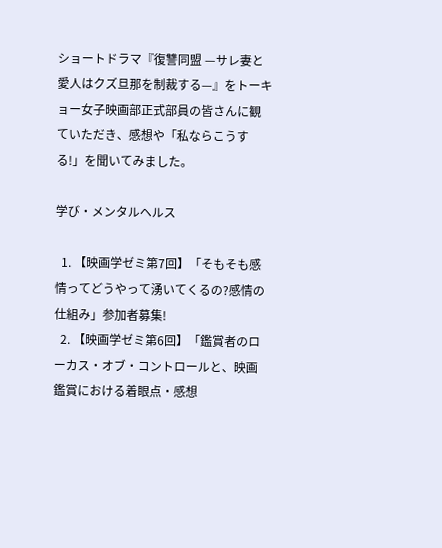ショートドラマ『復讐同盟 —サレ妻と愛人はクズ旦那を制裁する—』をトーキョー女子映画部正式部員の皆さんに観ていただき、感想や「私ならこうする!」を聞いてみました。

学び・メンタルヘルス

  1. 【映画学ゼミ第7回】「そもそも感情ってどうやって湧いてくるの?感情の仕組み」参加者募集!
  2. 【映画学ゼミ第6回】「鑑賞者のローカス・オブ・コントロールと、映画鑑賞における着眼点・感想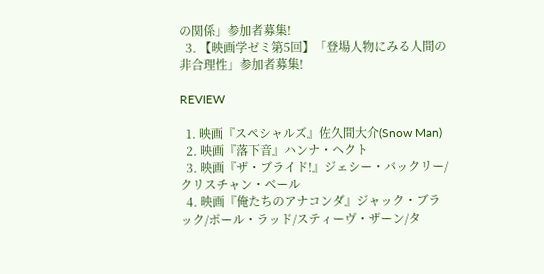の関係」参加者募集!
  3. 【映画学ゼミ第5回】「登場人物にみる人間の非合理性」参加者募集!

REVIEW

  1. 映画『スペシャルズ』佐久間大介(Snow Man)
  2. 映画『落下音』ハンナ・ヘクト
  3. 映画『ザ・ブライド!』ジェシー・バックリー/クリスチャン・ベール
  4. 映画『俺たちのアナコンダ』ジャック・ブラック/ポール・ラッド/スティーヴ・ザーン/タ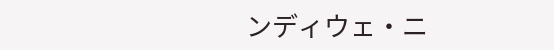ンディウェ・ニ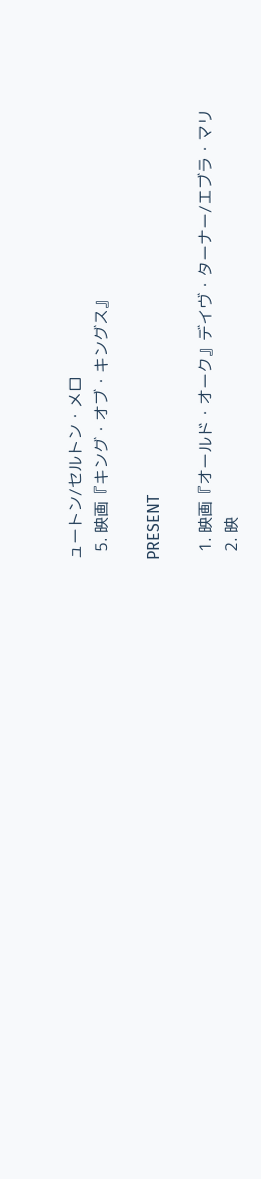ュートン/セルトン・メロ
  5. 映画『キング・オブ・キングス』

PRESENT

  1. 映画『オールド・オーク』デイヴ・ターナー/エブラ・マリ
  2. 映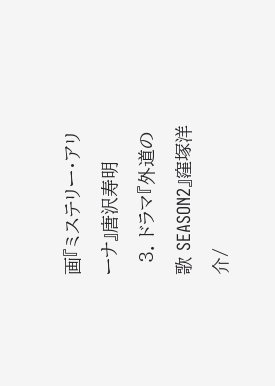画『ミステリー・アリーナ』唐沢寿明
  3. ドラマ『外道の歌 SEASON2』窪塚洋介/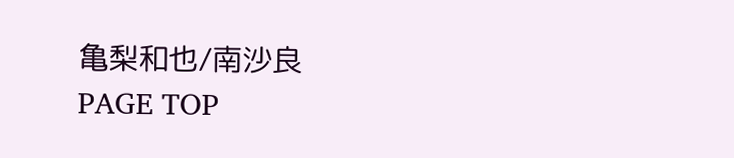亀梨和也/南沙良
PAGE TOP